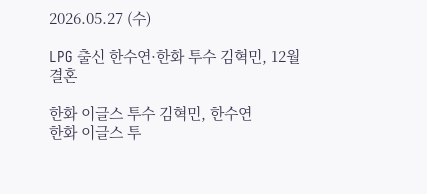2026.05.27 (수)

LPG 출신 한수연·한화 투수 김혁민, 12월 결혼

한화 이글스 투수 김혁민, 한수연
한화 이글스 투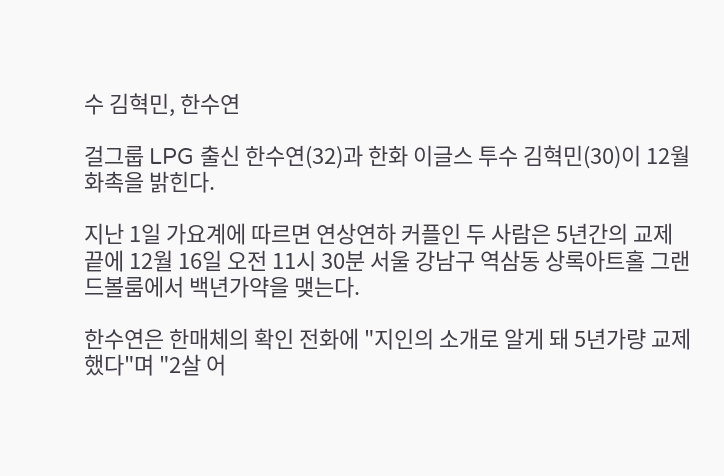수 김혁민, 한수연

걸그룹 LPG 출신 한수연(32)과 한화 이글스 투수 김혁민(30)이 12월 화촉을 밝힌다.

지난 1일 가요계에 따르면 연상연하 커플인 두 사람은 5년간의 교제 끝에 12월 16일 오전 11시 30분 서울 강남구 역삼동 상록아트홀 그랜드볼룸에서 백년가약을 맺는다.

한수연은 한매체의 확인 전화에 "지인의 소개로 알게 돼 5년가량 교제했다"며 "2살 어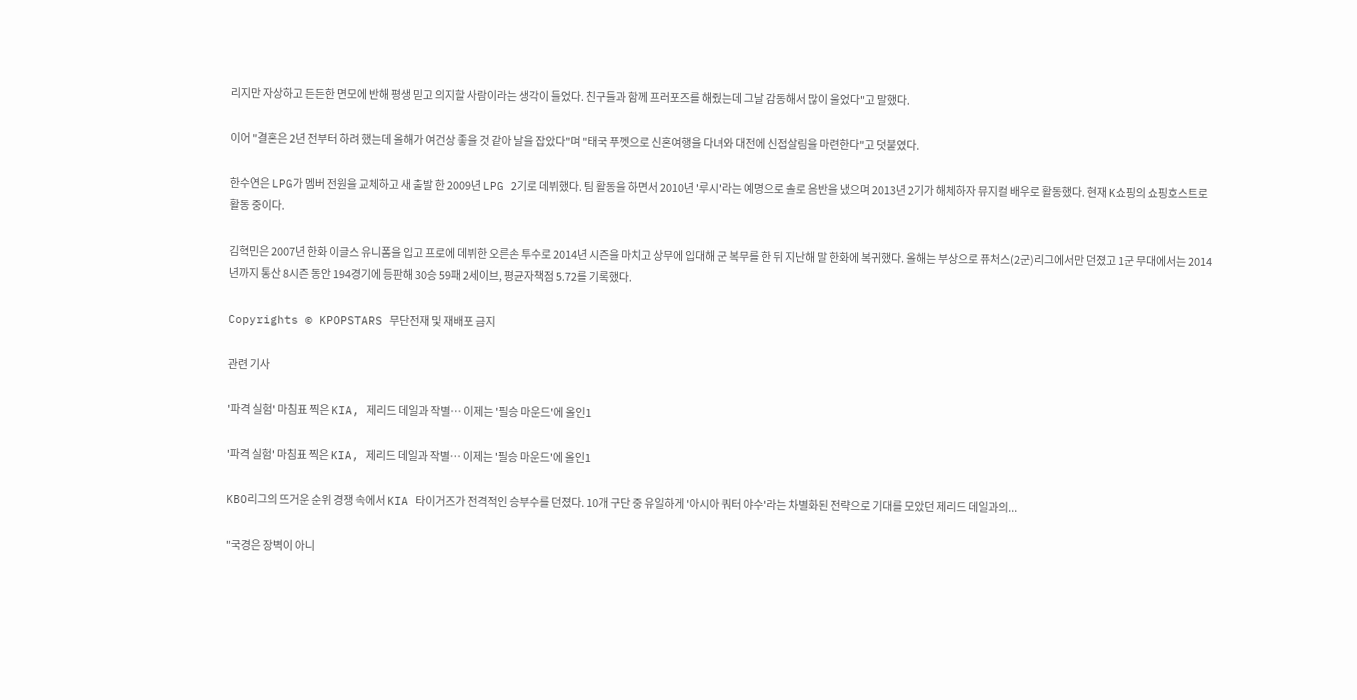리지만 자상하고 든든한 면모에 반해 평생 믿고 의지할 사람이라는 생각이 들었다. 친구들과 함께 프러포즈를 해줬는데 그날 감동해서 많이 울었다"고 말했다.

이어 "결혼은 2년 전부터 하려 했는데 올해가 여건상 좋을 것 같아 날을 잡았다"며 "태국 푸껫으로 신혼여행을 다녀와 대전에 신접살림을 마련한다"고 덧붙였다.

한수연은 LPG가 멤버 전원을 교체하고 새 출발 한 2009년 LPG 2기로 데뷔했다. 팀 활동을 하면서 2010년 '루시'라는 예명으로 솔로 음반을 냈으며 2013년 2기가 해체하자 뮤지컬 배우로 활동했다. 현재 K쇼핑의 쇼핑호스트로 활동 중이다.

김혁민은 2007년 한화 이글스 유니폼을 입고 프로에 데뷔한 오른손 투수로 2014년 시즌을 마치고 상무에 입대해 군 복무를 한 뒤 지난해 말 한화에 복귀했다. 올해는 부상으로 퓨처스(2군)리그에서만 던졌고 1군 무대에서는 2014년까지 통산 8시즌 동안 194경기에 등판해 30승 59패 2세이브, 평균자책점 5.72를 기록했다.

Copyrights © KPOPSTARS 무단전재 및 재배포 금지

관련 기사

'파격 실험' 마침표 찍은 KIA, 제리드 데일과 작별… 이제는 '필승 마운드'에 올인1

'파격 실험' 마침표 찍은 KIA, 제리드 데일과 작별… 이제는 '필승 마운드'에 올인1

KBO리그의 뜨거운 순위 경쟁 속에서 KIA 타이거즈가 전격적인 승부수를 던졌다. 10개 구단 중 유일하게 '아시아 쿼터 야수'라는 차별화된 전략으로 기대를 모았던 제리드 데일과의...

"국경은 장벽이 아니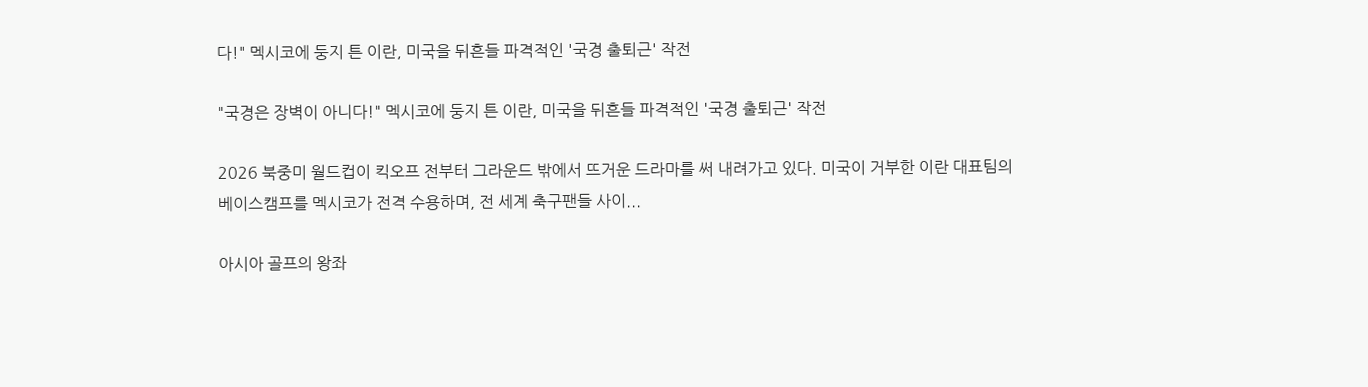다!" 멕시코에 둥지 튼 이란, 미국을 뒤흔들 파격적인 '국경 출퇴근' 작전

"국경은 장벽이 아니다!" 멕시코에 둥지 튼 이란, 미국을 뒤흔들 파격적인 '국경 출퇴근' 작전

2026 북중미 월드컵이 킥오프 전부터 그라운드 밖에서 뜨거운 드라마를 써 내려가고 있다. 미국이 거부한 이란 대표팀의 베이스캠프를 멕시코가 전격 수용하며, 전 세계 축구팬들 사이...

아시아 골프의 왕좌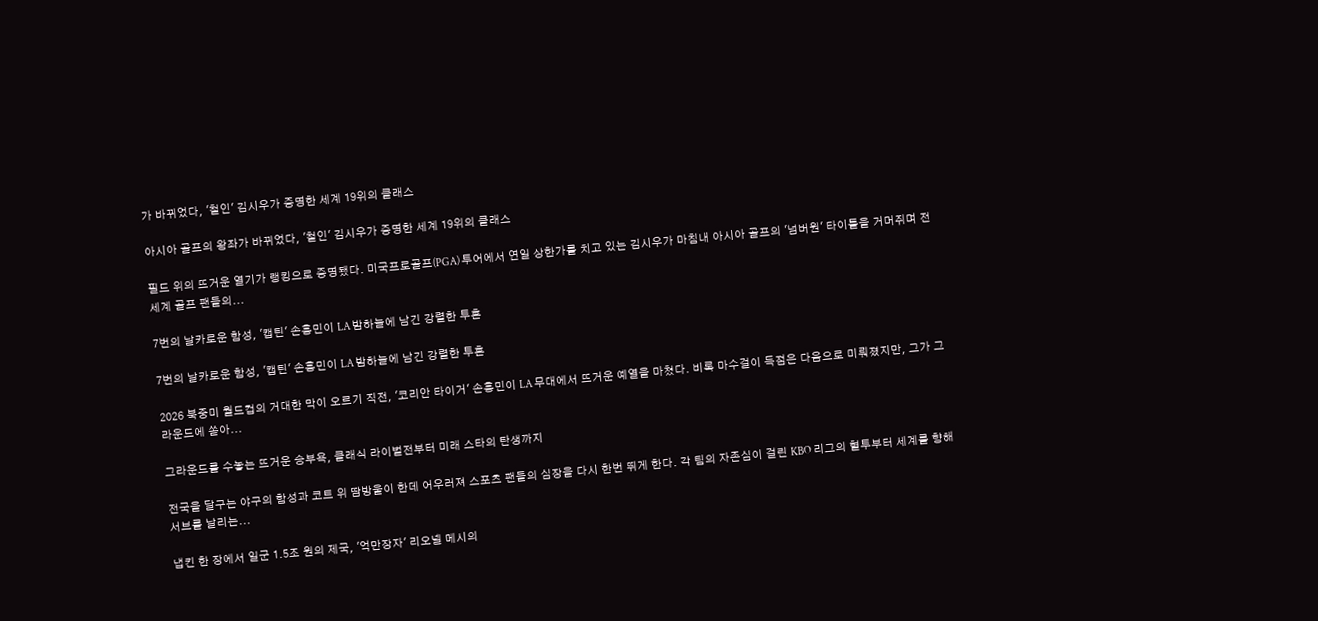가 바뀌었다, '철인' 김시우가 증명한 세계 19위의 클래스

아시아 골프의 왕좌가 바뀌었다, '철인' 김시우가 증명한 세계 19위의 클래스

필드 위의 뜨거운 열기가 랭킹으로 증명됐다. 미국프로골프(PGA) 투어에서 연일 상한가를 치고 있는 김시우가 마침내 아시아 골프의 '넘버원' 타이틀을 거머쥐며 전 세계 골프 팬들의...

7번의 날카로운 함성, '캡틴' 손흥민이 LA 밤하늘에 남긴 강렬한 투혼

7번의 날카로운 함성, '캡틴' 손흥민이 LA 밤하늘에 남긴 강렬한 투혼

2026 북중미 월드컵의 거대한 막이 오르기 직전, '코리안 타이거' 손흥민이 LA 무대에서 뜨거운 예열을 마쳤다. 비록 마수걸이 득점은 다음으로 미뤄졌지만, 그가 그라운드에 쏟아...

그라운드를 수놓는 뜨거운 승부욕, 클래식 라이벌전부터 미래 스타의 탄생까지

전국을 달구는 야구의 함성과 코트 위 땀방울이 한데 어우러져 스포츠 팬들의 심장을 다시 한번 뛰게 한다. 각 팀의 자존심이 걸린 KBO 리그의 혈투부터 세계를 향해 서브를 날리는...

냅킨 한 장에서 일군 1.5조 원의 제국, '억만장자' 리오넬 메시의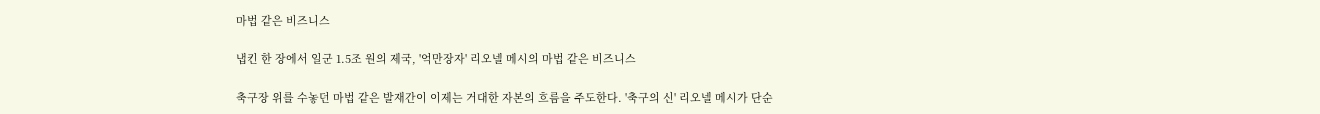마법 같은 비즈니스

냅킨 한 장에서 일군 1.5조 원의 제국, '억만장자' 리오넬 메시의 마법 같은 비즈니스

축구장 위를 수놓던 마법 같은 발재간이 이제는 거대한 자본의 흐름을 주도한다. '축구의 신' 리오넬 메시가 단순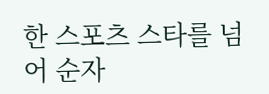한 스포츠 스타를 넘어 순자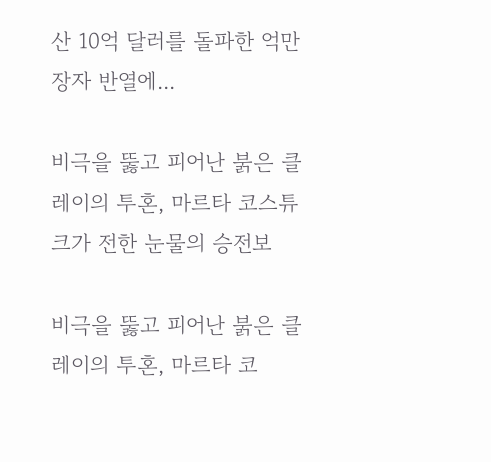산 10억 달러를 돌파한 억만장자 반열에...

비극을 뚫고 피어난 붉은 클레이의 투혼, 마르타 코스튜크가 전한 눈물의 승전보

비극을 뚫고 피어난 붉은 클레이의 투혼, 마르타 코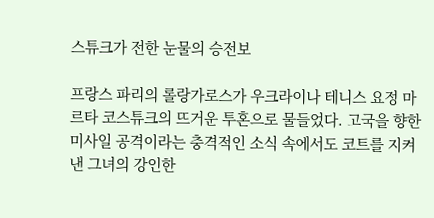스튜크가 전한 눈물의 승전보

프랑스 파리의 롤랑가로스가 우크라이나 테니스 요정 마르타 코스튜크의 뜨거운 투혼으로 물들었다. 고국을 향한 미사일 공격이라는 충격적인 소식 속에서도 코트를 지켜낸 그녀의 강인한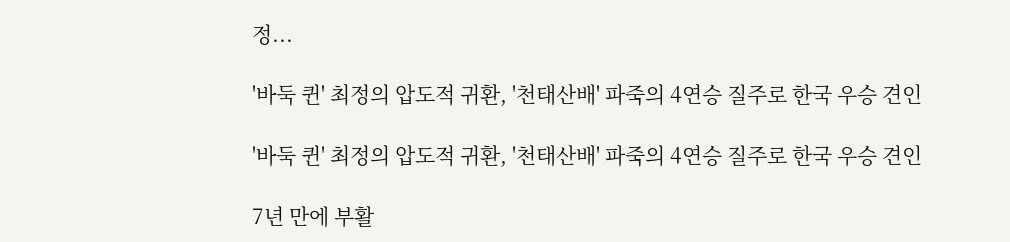정...

'바둑 퀸' 최정의 압도적 귀환, '천태산배' 파죽의 4연승 질주로 한국 우승 견인

'바둑 퀸' 최정의 압도적 귀환, '천태산배' 파죽의 4연승 질주로 한국 우승 견인

7년 만에 부활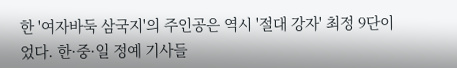한 '여자바둑 삼국지'의 주인공은 역시 '절대 강자' 최정 9단이었다. 한·중·일 정예 기사들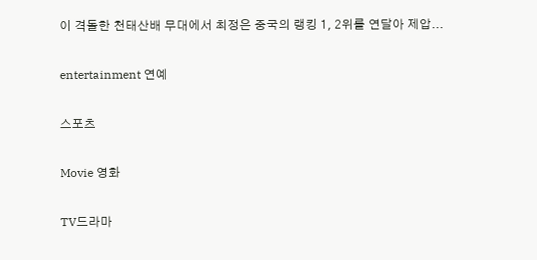이 격돌한 천태산배 무대에서 최정은 중국의 랭킹 1, 2위를 연달아 제압...

entertainment 연예

스포츠

Movie 영화

TV드라마